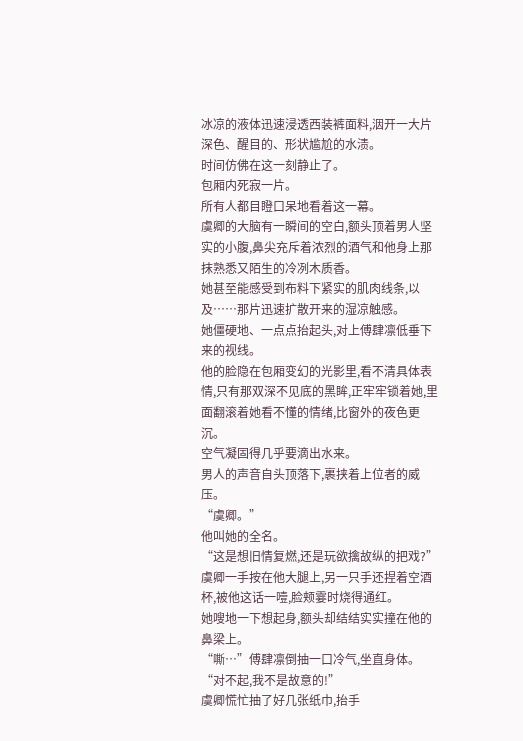冰凉的液体迅速浸透西装裤面料,洇开一大片深色、醒目的、形状尴尬的水渍。
时间仿佛在这一刻静止了。
包厢内死寂一片。
所有人都目瞪口呆地看着这一幕。
虞卿的大脑有一瞬间的空白,额头顶着男人坚实的小腹,鼻尖充斥着浓烈的酒气和他身上那抹熟悉又陌生的冷冽木质香。
她甚至能感受到布料下紧实的肌肉线条,以及……那片迅速扩散开来的湿凉触感。
她僵硬地、一点点抬起头,对上傅肆凛低垂下来的视线。
他的脸隐在包厢变幻的光影里,看不清具体表情,只有那双深不见底的黑眸,正牢牢锁着她,里面翻滚着她看不懂的情绪,比窗外的夜色更沉。
空气凝固得几乎要滴出水来。
男人的声音自头顶落下,裹挟着上位者的威压。
“虞卿。”
他叫她的全名。
“这是想旧情复燃,还是玩欲擒故纵的把戏?”
虞卿一手按在他大腿上,另一只手还捏着空酒杯,被他这话一噎,脸颊霎时烧得通红。
她嗖地一下想起身,额头却结结实实撞在他的鼻梁上。
“嘶…”傅肆凛倒抽一口冷气,坐直身体。
“对不起,我不是故意的!”
虞卿慌忙抽了好几张纸巾,抬手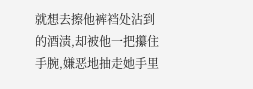就想去擦他裤裆处沾到的酒渍,却被他一把攥住手腕,嫌恶地抽走她手里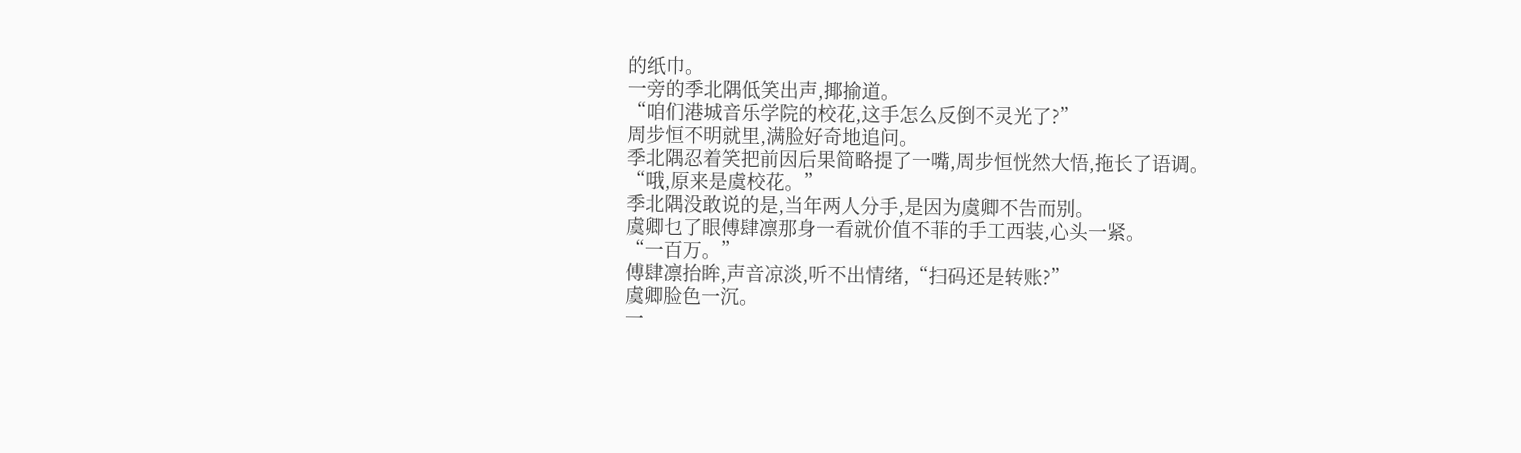的纸巾。
一旁的季北隅低笑出声,揶揄道。
“咱们港城音乐学院的校花,这手怎么反倒不灵光了?”
周步恒不明就里,满脸好奇地追问。
季北隅忍着笑把前因后果简略提了一嘴,周步恒恍然大悟,拖长了语调。
“哦,原来是虞校花。”
季北隅没敢说的是,当年两人分手,是因为虞卿不告而别。
虞卿乜了眼傅肆凛那身一看就价值不菲的手工西装,心头一紧。
“一百万。”
傅肆凛抬眸,声音凉淡,听不出情绪,“扫码还是转账?”
虞卿脸色一沉。
一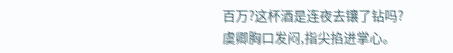百万?这杯酒是连夜去镶了钻吗?
虞卿胸口发闷,指尖掐进掌心。